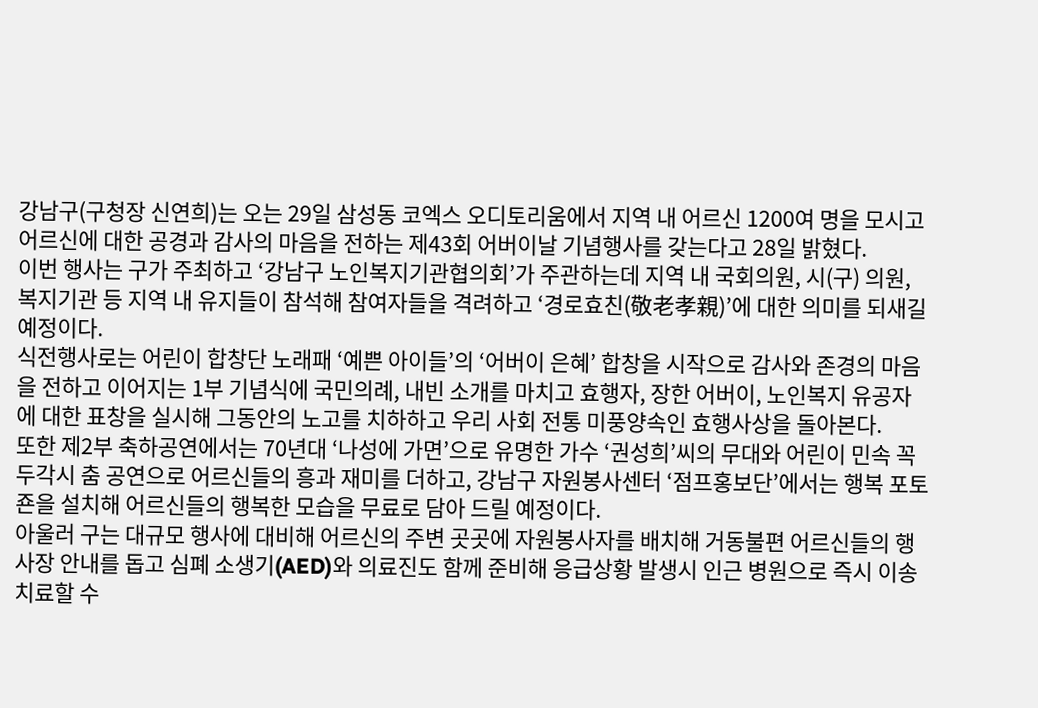강남구(구청장 신연희)는 오는 29일 삼성동 코엑스 오디토리움에서 지역 내 어르신 1200여 명을 모시고 어르신에 대한 공경과 감사의 마음을 전하는 제43회 어버이날 기념행사를 갖는다고 28일 밝혔다.
이번 행사는 구가 주최하고 ‘강남구 노인복지기관협의회’가 주관하는데 지역 내 국회의원, 시(구) 의원, 복지기관 등 지역 내 유지들이 참석해 참여자들을 격려하고 ‘경로효친(敬老孝親)’에 대한 의미를 되새길 예정이다.
식전행사로는 어린이 합창단 노래패 ‘예쁜 아이들’의 ‘어버이 은혜’ 합창을 시작으로 감사와 존경의 마음을 전하고 이어지는 1부 기념식에 국민의례, 내빈 소개를 마치고 효행자, 장한 어버이, 노인복지 유공자에 대한 표창을 실시해 그동안의 노고를 치하하고 우리 사회 전통 미풍양속인 효행사상을 돌아본다.
또한 제2부 축하공연에서는 70년대 ‘나성에 가면’으로 유명한 가수 ‘권성희’씨의 무대와 어린이 민속 꼭두각시 춤 공연으로 어르신들의 흥과 재미를 더하고, 강남구 자원봉사센터 ‘점프홍보단’에서는 행복 포토죤을 설치해 어르신들의 행복한 모습을 무료로 담아 드릴 예정이다.
아울러 구는 대규모 행사에 대비해 어르신의 주변 곳곳에 자원봉사자를 배치해 거동불편 어르신들의 행사장 안내를 돕고 심폐 소생기(AED)와 의료진도 함께 준비해 응급상황 발생시 인근 병원으로 즉시 이송 치료할 수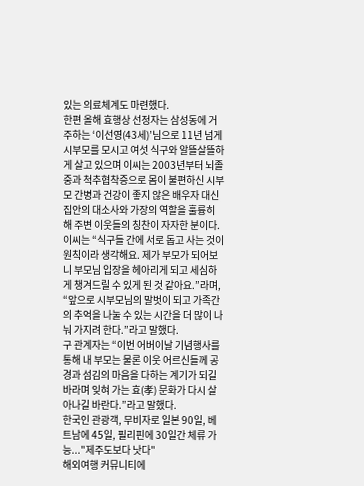있는 의료체계도 마련했다.
한편 올해 효행상 선정자는 삼성동에 거주하는 ‘이선영(43세)’님으로 11년 넘게 시부모를 모시고 여섯 식구와 알뜰살뜰하게 살고 있으며 이씨는 2003년부터 뇌졸중과 척추협착증으로 몸이 불편하신 시부모 간병과 건강이 좋지 않은 배우자 대신 집안의 대소사와 가장의 역할을 훌륭히 해 주변 이웃들의 칭찬이 자자한 분이다.
이씨는 “식구들 간에 서로 돕고 사는 것이 원칙이라 생각해요. 제가 부모가 되어보니 부모님 입장을 헤아리게 되고 세심하게 챙겨드릴 수 있게 된 것 같아요.”라며, “앞으로 시부모님의 말벗이 되고 가족간의 추억을 나눌 수 있는 시간을 더 많이 나눠 가지려 한다.”라고 말했다.
구 관계자는 “이번 어버이날 기념행사를 통해 내 부모는 물론 이웃 어르신들께 공경과 섬김의 마음을 다하는 계기가 되길 바라며 잊혀 가는 효(孝) 문화가 다시 살아나길 바란다.”라고 말했다.
한국인 관광객, 무비자로 일본 90일, 베트남에 45일, 필리핀에 30일간 체류 가능..."제주도보다 낫다"
해외여행 커뮤니티에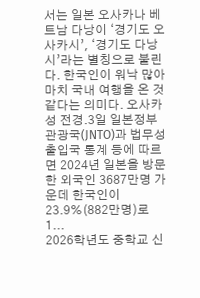서는 일본 오사카나 베트남 다낭이 ‘경기도 오사카시’, ‘경기도 다낭시’라는 별칭으로 불린다. 한국인이 워낙 많아 마치 국내 여행을 온 것 같다는 의미다. 오사카성 전경.3일 일본정부관광국(JNTO)과 법무성 출입국 통계 등에 따르면 2024년 일본을 방문한 외국인 3687만명 가운데 한국인이 23.9%(882만명)로 1...
2026학년도 중학교 신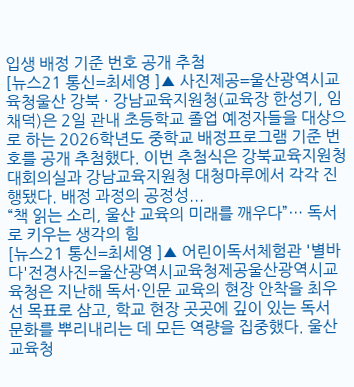입생 배정 기준 번호 공개 추첨
[뉴스21 통신=최세영 ]▲ 사진제공=울산광역시교육청울산 강북 · 강남교육지원청(교육장 한성기, 임채덕)은 2일 관내 초등학교 졸업 예정자들을 대상으로 하는 2026학년도 중학교 배정프로그램 기준 번호를 공개 추첨했다. 이번 추첨식은 강북교육지원청 대회의실과 강남교육지원청 대청마루에서 각각 진행됐다. 배정 과정의 공정성...
“책 읽는 소리, 울산 교육의 미래를 깨우다”… 독서로 키우는 생각의 힘
[뉴스21 통신=최세영 ]▲ 어린이독서체험관 '별바다'전경사진=울산광역시교육청제공울산광역시교육청은 지난해 독서·인문 교육의 현장 안착을 최우선 목표로 삼고, 학교 현장 곳곳에 깊이 있는 독서 문화를 뿌리내리는 데 모든 역량을 집중했다. 울산교육청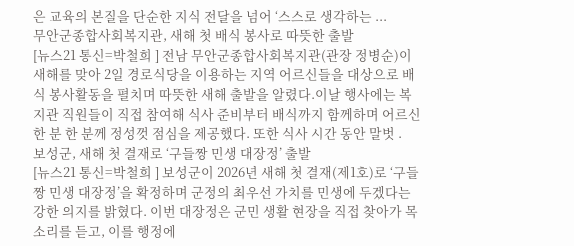은 교육의 본질을 단순한 지식 전달을 넘어 ‘스스로 생각하는 ...
무안군종합사회복지관, 새해 첫 배식 봉사로 따뜻한 출발
[뉴스21 통신=박철희 ] 전남 무안군종합사회복지관(관장 정병순)이 새해를 맞아 2일 경로식당을 이용하는 지역 어르신들을 대상으로 배식 봉사활동을 펼치며 따뜻한 새해 출발을 알렸다.이날 행사에는 복지관 직원들이 직접 참여해 식사 준비부터 배식까지 함께하며 어르신 한 분 한 분께 정성껏 점심을 제공했다. 또한 식사 시간 동안 말벗 .
보성군, 새해 첫 결재로 ‘구들짱 민생 대장정’ 출발
[뉴스21 통신=박철희 ] 보성군이 2026년 새해 첫 결재(제1호)로 ‘구들짱 민생 대장정’을 확정하며 군정의 최우선 가치를 민생에 두겠다는 강한 의지를 밝혔다. 이번 대장정은 군민 생활 현장을 직접 찾아가 목소리를 듣고, 이를 행정에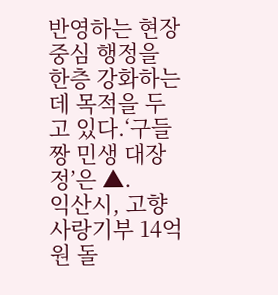반영하는 현장 중심 행정을 한층 강화하는 데 목적을 두고 있다.‘구들짱 민생 대장정’은 ▲.
익산시, 고향사랑기부 14억 원 돌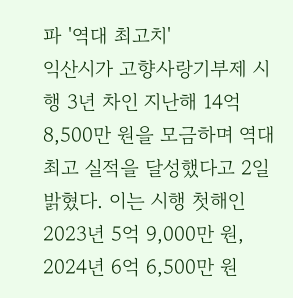파 '역대 최고치'
익산시가 고향사랑기부제 시행 3년 차인 지난해 14억 8,500만 원을 모금하며 역대 최고 실적을 달성했다고 2일 밝혔다. 이는 시행 첫해인 2023년 5억 9,000만 원, 2024년 6억 6,500만 원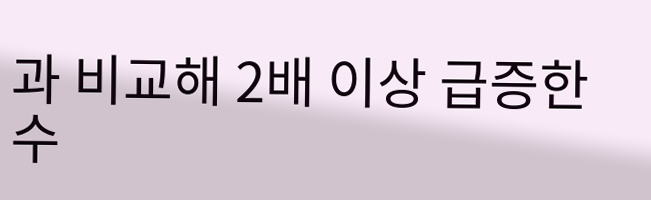과 비교해 2배 이상 급증한 수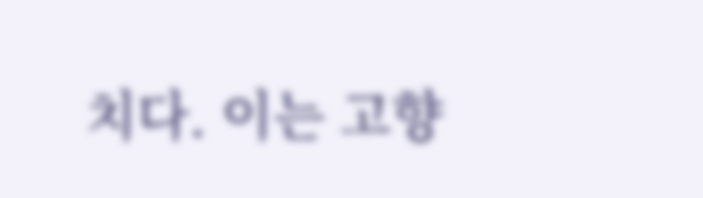치다. 이는 고향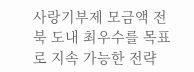사랑기부제 모금액 전북 도내 최우수를 목표로 지속 가능한 전략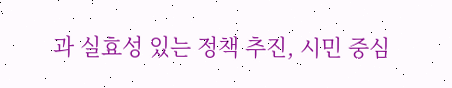과 실효성 있는 정책 추진, 시민 중심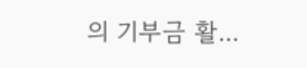의 기부금 활...